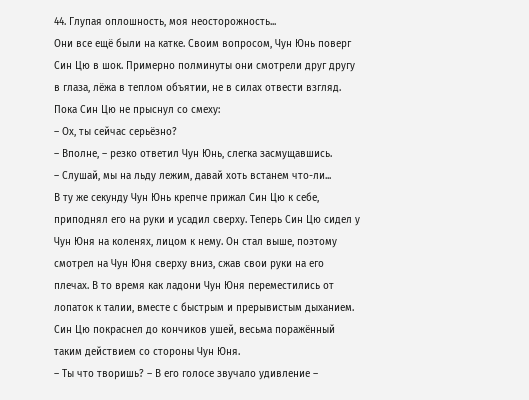44. Глупая оплошность, моя неосторожность...
Они все ещё были на катке. Своим вопросом, Чун Юнь поверг Син Цю в шок. Примерно полминуты они смотрели друг другу в глаза, лёжа в теплом объятии, не в силах отвести взгляд.
Пока Син Цю не прыснул со смеху:
– Ох, ты сейчас серьёзно?
– Вполне, – резко ответил Чун Юнь, слегка засмущавшись.
– Слушай, мы на льду лежим, давай хоть встанем что-ли...
В ту же секунду Чун Юнь крепче прижал Син Цю к себе, приподнял его на руки и усадил сверху. Теперь Син Цю сидел у Чун Юня на коленях, лицом к нему. Он стал выше, поэтому смотрел на Чун Юня сверху вниз, сжав свои руки на его плечах. В то время как ладони Чун Юня переместились от лопаток к талии, вместе с быстрым и прерывистым дыханием.
Син Цю покраснел до кончиков ушей, весьма поражённый таким действием со стороны Чун Юня.
– Ты что творишь? – В его голосе звучало удивление –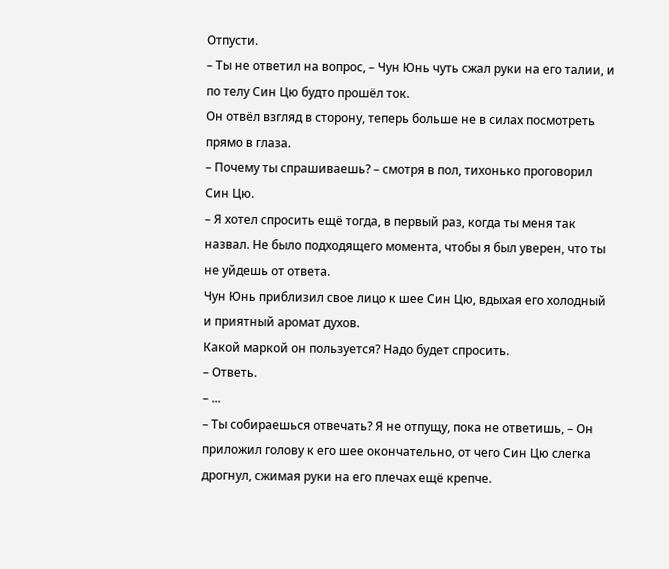Отпусти.
– Ты не ответил на вопрос, – Чун Юнь чуть сжал руки на его талии, и по телу Син Цю будто прошёл ток.
Он отвёл взгляд в сторону, теперь больше не в силах посмотреть прямо в глаза.
– Почему ты спрашиваешь? – смотря в пол, тихонько проговорил Син Цю.
– Я хотел спросить ещё тогда, в первый раз, когда ты меня так назвал. Не было подходящего момента, чтобы я был уверен, что ты не уйдешь от ответа.
Чун Юнь приблизил свое лицо к шее Син Цю, вдыхая его холодный и приятный аромат духов.
Какой маркой он пользуется? Надо будет спросить.
– Ответь.
– ...
– Ты собираешься отвечать? Я не отпущу, пока не ответишь, – Он приложил голову к его шее окончательно, от чего Син Цю слегка дрогнул, сжимая руки на его плечах ещё крепче.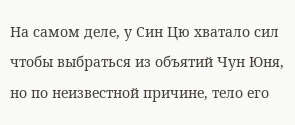На самом деле, у Син Цю хватало сил чтобы выбраться из объятий Чун Юня, но по неизвестной причине, тело его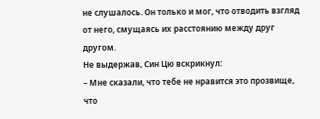не слушалось. Он только и мог, что отводить взгляд от него, смущаясь их расстоянию между друг другом.
Не выдержав, Син Цю вскрикнул:
– Мне сказали, что тебе не нравится это прозвище, что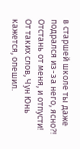в старшей школе ты даже подрался из-за него, ясно?! Отстань от меня, и отпусти!
От таких слов, Чун Юнь кажется, опешил.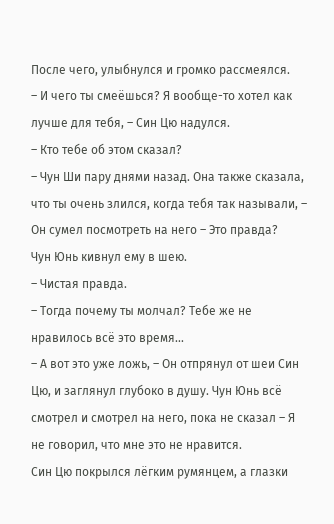После чего, улыбнулся и громко рассмеялся.
– И чего ты смеёшься? Я вообще-то хотел как лучше для тебя, – Син Цю надулся.
– Кто тебе об этом сказал?
– Чун Ши пару днями назад. Она также сказала, что ты очень злился, когда тебя так называли, – Он сумел посмотреть на него – Это правда?
Чун Юнь кивнул ему в шею.
– Чистая правда.
– Тогда почему ты молчал? Тебе же не нравилось всё это время...
– А вот это уже ложь, – Он отпрянул от шеи Син Цю, и заглянул глубоко в душу. Чун Юнь всё смотрел и смотрел на него, пока не сказал – Я не говорил, что мне это не нравится.
Син Цю покрылся лёгким румянцем, а глазки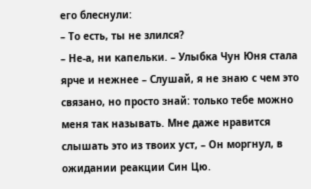его блеснули:
– То есть, ты не злился?
– Не-а, ни капельки. – Улыбка Чун Юня стала ярче и нежнее – Слушай, я не знаю с чем это связано, но просто знай: только тебе можно меня так называть. Мне даже нравится слышать это из твоих уст, – Он моргнул, в ожидании реакции Син Цю.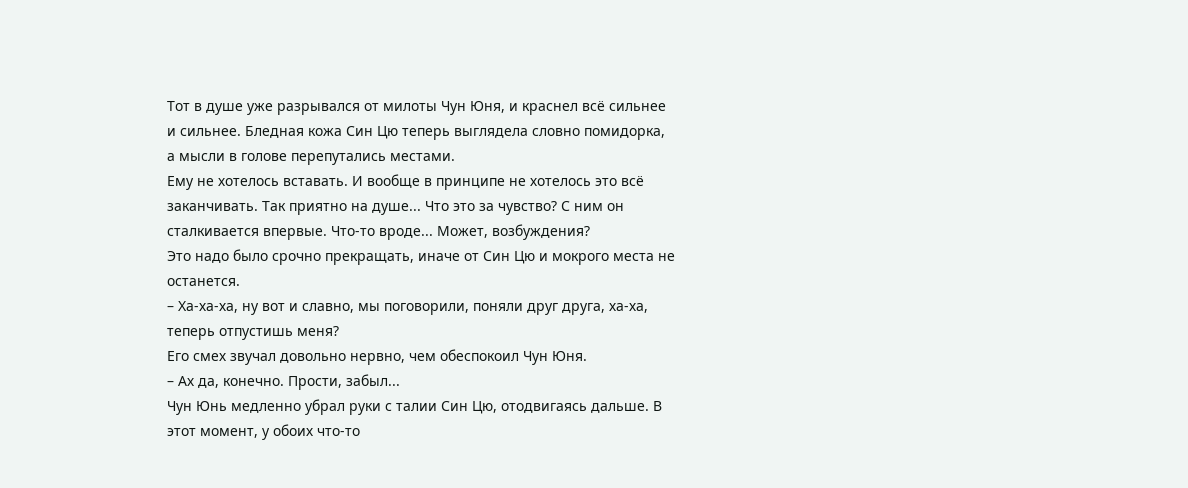Тот в душе уже разрывался от милоты Чун Юня, и краснел всё сильнее и сильнее. Бледная кожа Син Цю теперь выглядела словно помидорка, а мысли в голове перепутались местами.
Ему не хотелось вставать. И вообще в принципе не хотелось это всё заканчивать. Так приятно на душе... Что это за чувство? С ним он сталкивается впервые. Что-то вроде... Может, возбуждения?
Это надо было срочно прекращать, иначе от Син Цю и мокрого места не останется.
– Ха-ха-ха, ну вот и славно, мы поговорили, поняли друг друга, ха-ха, теперь отпустишь меня?
Его смех звучал довольно нервно, чем обеспокоил Чун Юня.
– Ах да, конечно. Прости, забыл...
Чун Юнь медленно убрал руки с талии Син Цю, отодвигаясь дальше. В этот момент, у обоих что-то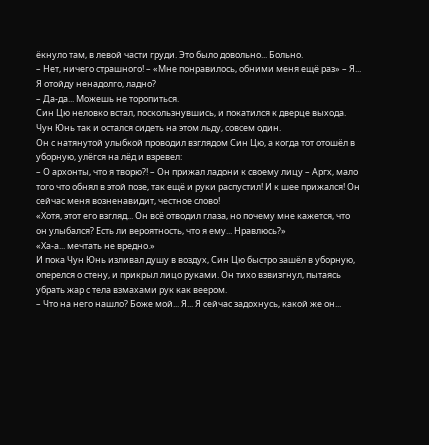ёкнуло там, в левой части груди. Это было довольно... Больно.
– Нет, ничего страшного! – «Мне понравилось, обними меня ещё раз» – Я... Я отойду ненадолго, ладно?
– Да-да... Можешь не торопиться.
Син Цю неловко встал, поскользнувшись, и покатился к дверце выхода. Чун Юнь так и остался сидеть на этом льду, совсем один.
Он с натянутой улыбкой проводил взглядом Син Цю, а когда тот отошёл в уборную, улёгся на лёд и взревел:
– О архонты, что я творю?! – Он прижал ладони к своему лицу – Аргх, мало того что обнял в этой позе, так ещё и руки распустил! И к шее прижался! Он сейчас меня возненавидит, честное слово!
«Хотя, этот его взгляд... Он всё отводил глаза, но почему мне кажется, что он улыбался? Есть ли вероятность, что я ему... Нравлюсь?»
«Ха-а... мечтать не вредно.»
И пока Чун Юнь изливал душу в воздух, Син Цю быстро зашёл в уборную, оперелся о стену, и прикрыл лицо руками. Он тихо взвизгнул, пытаясь убрать жар с тела взмахами рук как веером.
– Что на него нашло? Боже мой... Я... Я сейчас задохнусь, какой же он...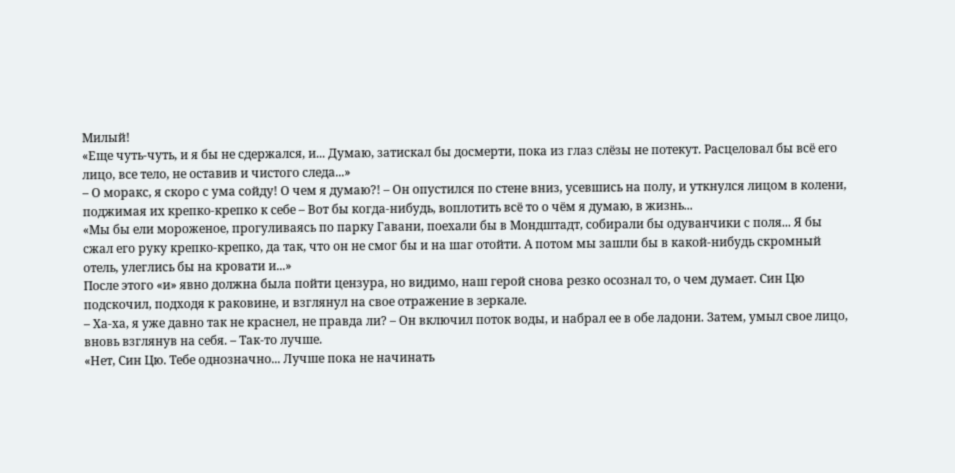Милый!
«Еще чуть-чуть, и я бы не сдержался, и... Думаю, затискал бы досмерти, пока из глаз слёзы не потекут. Расцеловал бы всё его лицо, все тело, не оставив и чистого следа...»
– О моракс, я скоро с ума сойду! О чем я думаю?! – Он опустился по стене вниз, усевшись на полу, и уткнулся лицом в колени, поджимая их крепко-крепко к себе – Вот бы когда-нибудь, воплотить всё то о чём я думаю, в жизнь...
«Мы бы ели мороженое, прогуливаясь по парку Гавани, поехали бы в Мондштадт, собирали бы одуванчики с поля... Я бы сжал его руку крепко-крепко, да так, что он не смог бы и на шаг отойти. А потом мы зашли бы в какой-нибудь скромный отель, улеглись бы на кровати и...»
После этого «и» явно должна была пойти цензура, но видимо, наш герой снова резко осознал то, о чем думает. Син Цю подскочил, подходя к раковине, и взглянул на свое отражение в зеркале.
– Ха-ха, я уже давно так не краснел, не правда ли? – Он включил поток воды, и набрал ее в обе ладони. Затем, умыл свое лицо, вновь взглянув на себя. – Так-то лучше.
«Нет, Син Цю. Тебе однозначно... Лучше пока не начинать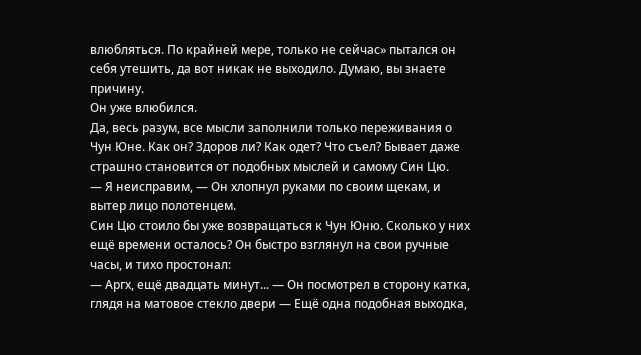влюбляться. По крайней мере, только не сейчас» пытался он себя утешить, да вот никак не выходило. Думаю, вы знаете причину.
Он уже влюбился.
Да, весь разум, все мысли заполнили только переживания о Чун Юне. Как он? Здоров ли? Как одет? Что съел? Бывает даже страшно становится от подобных мыслей и самому Син Цю.
— Я неисправим, — Он хлопнул руками по своим щекам, и вытер лицо полотенцем.
Син Цю стоило бы уже возвращаться к Чун Юню. Сколько у них ещё времени осталось? Он быстро взглянул на свои ручные часы, и тихо простонал:
— Аргх, ещё двадцать минут... — Он посмотрел в сторону катка, глядя на матовое стекло двери — Ещё одна подобная выходка,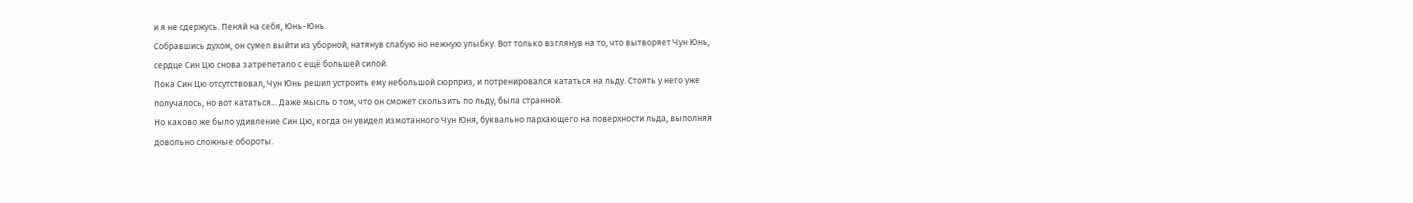и я не сдержусь. Пеняй на себя, Юнь-Юнь.
Собравшись духом, он сумел выйти из уборной, натянув слабую но нежную улыбку. Вот только взглянув на то, что вытворяет Чун Юнь, сердце Син Цю снова затрепетало с ещё большей силой.
Пока Син Цю отсутствовал, Чун Юнь решил устроить ему небольшой сюрприз, и потренировался кататься на льду. Стоять у него уже получалось, но вот кататься... Даже мысль о том, что он сможет скользить по льду, была странной.
Но каково же было удивление Син Цю, когда он увидел измотанного Чун Юня, буквально пархающего на поверхности льда, выполняя довольно сложные обороты.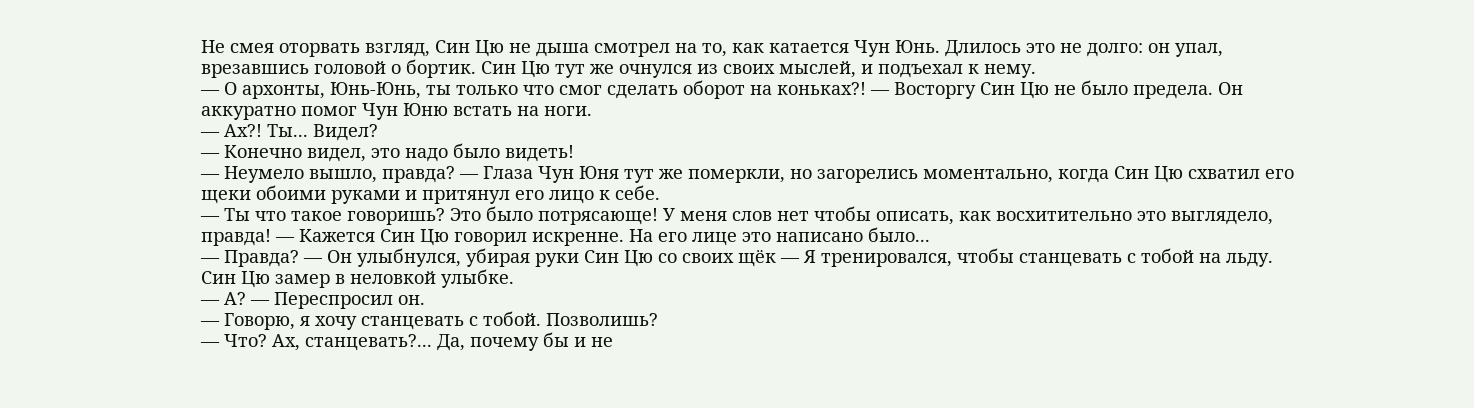Не смея оторвать взгляд, Син Цю не дыша смотрел на то, как катается Чун Юнь. Длилось это не долго: он упал, врезавшись головой о бортик. Син Цю тут же очнулся из своих мыслей, и подъехал к нему.
— О архонты, Юнь-Юнь, ты только что смог сделать оборот на коньках?! — Восторгу Син Цю не было предела. Он аккуратно помог Чун Юню встать на ноги.
— Ах?! Ты... Видел?
— Конечно видел, это надо было видеть!
— Неумело вышло, правда? — Глаза Чун Юня тут же померкли, но загорелись моментально, когда Син Цю схватил его щеки обоими руками и притянул его лицо к себе.
— Ты что такое говоришь? Это было потрясающе! У меня слов нет чтобы описать, как восхитительно это выглядело, правда! — Кажется Син Цю говорил искренне. На его лице это написано было...
— Правда? — Он улыбнулся, убирая руки Син Цю со своих щёк — Я тренировался, чтобы станцевать с тобой на льду.
Син Цю замер в неловкой улыбке.
— А? — Переспросил он.
— Говорю, я хочу станцевать с тобой. Позволишь?
— Что? Ах, станцевать?... Да, почему бы и не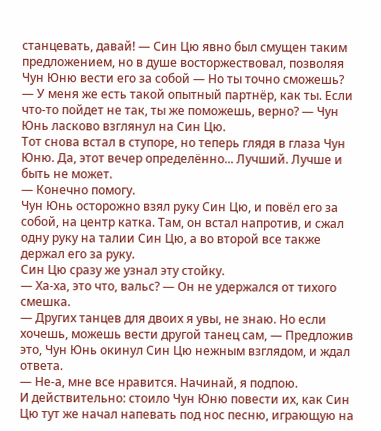станцевать, давай! — Син Цю явно был смущен таким предложением, но в душе восторжествовал, позволяя Чун Юню вести его за собой — Но ты точно сможешь?
— У меня же есть такой опытный партнёр, как ты. Если что-то пойдет не так, ты же поможешь, верно? — Чун Юнь ласково взглянул на Син Цю.
Тот снова встал в ступоре, но теперь глядя в глаза Чун Юню. Да, этот вечер определённо... Лучший. Лучше и быть не может.
— Конечно помогу.
Чун Юнь осторожно взял руку Син Цю, и повёл его за собой, на центр катка. Там, он встал напротив, и сжал одну руку на талии Син Цю, а во второй все также держал его за руку.
Син Цю сразу же узнал эту стойку.
— Ха-ха, это что, вальс? — Он не удержался от тихого смешка.
— Других танцев для двоих я увы, не знаю. Но если хочешь, можешь вести другой танец сам, — Предложив это, Чун Юнь окинул Син Цю нежным взглядом, и ждал ответа.
— Не-а, мне все нравится. Начинай, я подпою.
И действительно: стоило Чун Юню повести их, как Син Цю тут же начал напевать под нос песню, играющую на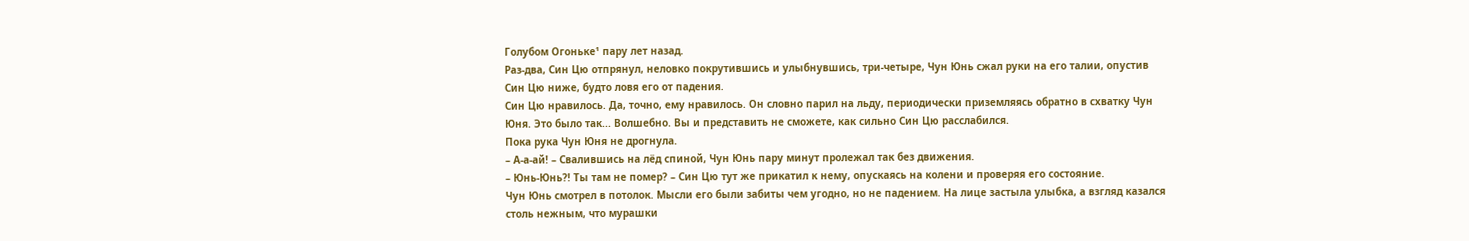Голубом Огоньке¹ пару лет назад.
Раз-два, Син Цю отпрянул, неловко покрутившись и улыбнувшись, три-четыре, Чун Юнь сжал руки на его талии, опустив Син Цю ниже, будто ловя его от падения.
Син Цю нравилось. Да, точно, ему нравилось. Он словно парил на льду, периодически приземляясь обратно в схватку Чун Юня. Это было так... Волшебно. Вы и представить не сможете, как сильно Син Цю расслабился.
Пока рука Чун Юня не дрогнула.
– А-а-ай! – Свалившись на лёд спиной, Чун Юнь пару минут пролежал так без движения.
– Юнь-Юнь?! Ты там не помер? – Син Цю тут же прикатил к нему, опускаясь на колени и проверяя его состояние.
Чун Юнь смотрел в потолок. Мысли его были забиты чем угодно, но не падением. На лице застыла улыбка, а взгляд казался столь нежным, что мурашки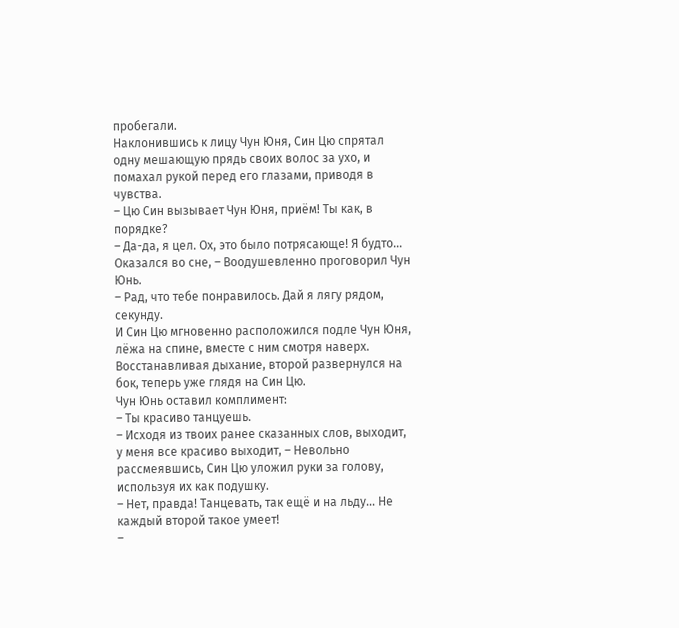пробегали.
Наклонившись к лицу Чун Юня, Син Цю спрятал одну мешающую прядь своих волос за ухо, и помахал рукой перед его глазами, приводя в чувства.
– Цю Син вызывает Чун Юня, приём! Ты как, в порядке?
– Да-да, я цел. Ох, это было потрясающе! Я будто... Оказался во сне, – Воодушевленно проговорил Чун Юнь.
– Рад, что тебе понравилось. Дай я лягу рядом, секунду.
И Син Цю мгновенно расположился подле Чун Юня, лёжа на спине, вместе с ним смотря наверх.
Восстанавливая дыхание, второй развернулся на бок, теперь уже глядя на Син Цю.
Чун Юнь оставил комплимент:
– Ты красиво танцуешь.
– Исходя из твоих ранее сказанных слов, выходит, у меня все красиво выходит, – Невольно рассмеявшись, Син Цю уложил руки за голову, используя их как подушку.
– Нет, правда! Танцевать, так ещё и на льду... Не каждый второй такое умеет!
–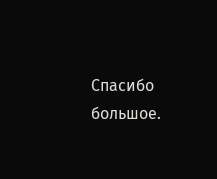Спасибо большое.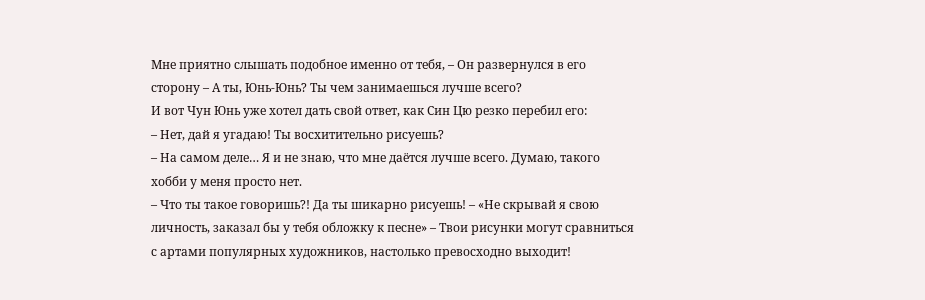Мне приятно слышать подобное именно от тебя, – Он развернулся в его сторону – А ты, Юнь-Юнь? Ты чем занимаешься лучше всего?
И вот Чун Юнь уже хотел дать свой ответ, как Син Цю резко перебил его:
– Нет, дай я угадаю! Ты восхитительно рисуешь?
– На самом деле… Я и не знаю, что мне даётся лучше всего. Думаю, такого хобби у меня просто нет.
– Что ты такое говоришь?! Да ты шикарно рисуешь! – «Не скрывай я свою личность, заказал бы у тебя обложку к песне» – Твои рисунки могут сравниться с артами популярных художников, настолько превосходно выходит!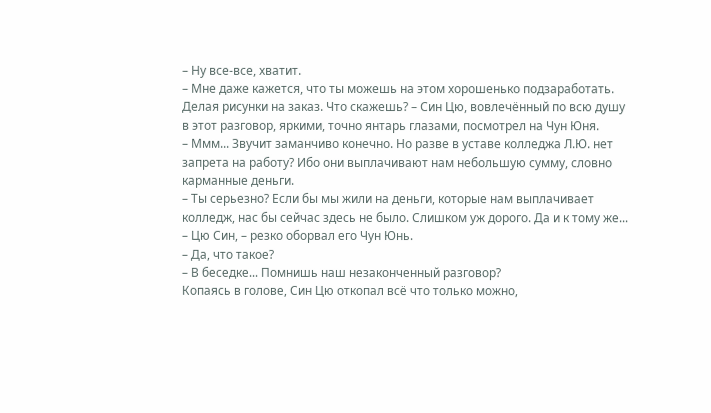– Ну все-все, хватит.
– Мне даже кажется, что ты можешь на этом хорошенько подзаработать. Делая рисунки на заказ. Что скажешь? – Син Цю, вовлечённый по всю душу в этот разговор, яркими, точно янтарь глазами, посмотрел на Чун Юня.
– Ммм... Звучит заманчиво конечно. Но разве в уставе колледжа Л.Ю. нет запрета на работу? Ибо они выплачивают нам небольшую сумму, словно карманные деньги.
– Ты серьезно? Если бы мы жили на деньги, которые нам выплачивает колледж, нас бы сейчас здесь не было. Слишком уж дорого. Да и к тому же...
– Цю Син, – резко оборвал его Чун Юнь.
– Да, что такое?
– В беседке... Помнишь наш незаконченный разговор?
Копаясь в голове, Син Цю откопал всё что только можно,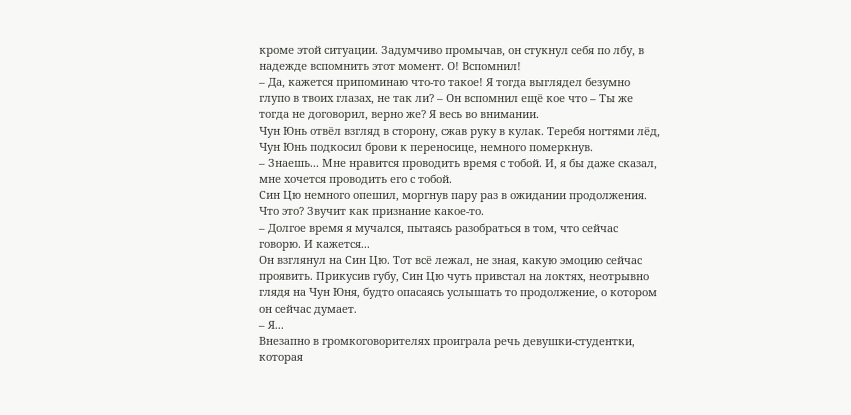кроме этой ситуации. Задумчиво промычав, он стукнул себя по лбу, в надежде вспомнить этот момент. О! Вспомнил!
– Да, кажется припоминаю что-то такое! Я тогда выглядел безумно глупо в твоих глазах, не так ли? – Он вспомнил ещё кое что – Ты же тогда не договорил, верно же? Я весь во внимании.
Чун Юнь отвёл взгляд в сторону, сжав руку в кулак. Теребя ногтями лёд, Чун Юнь подкосил брови к переносице, немного померкнув.
– Знаешь... Мне нравится проводить время с тобой. И, я бы даже сказал, мне хочется проводить его с тобой.
Син Цю немного опешил, моргнув пару раз в ожидании продолжения. Что это? Звучит как признание какое-то.
– Долгое время я мучался, пытаясь разобраться в том, что сейчас говорю. И кажется...
Он взглянул на Син Цю. Тот всё лежал, не зная, какую эмоцию сейчас проявить. Прикусив губу, Син Цю чуть привстал на локтях, неотрывно глядя на Чун Юня, будто опасаясь услышать то продолжение, о котором он сейчас думает.
– Я...
Внезапно в громкоговорителях проиграла речь девушки-студентки, которая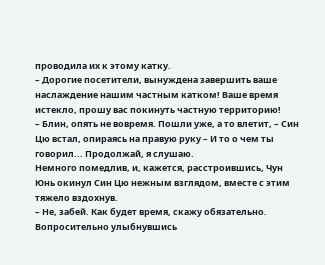проводила их к этому катку.
– Дорогие посетители, вынуждена завершить ваше наслаждение нашим частным катком! Ваше время истекло, прошу вас покинуть частную территорию!
– Блин, опять не вовремя. Пошли уже, а то влетит, – Син Цю встал, опираясь на правую руку – И то о чем ты говорил... Продолжай, я слушаю.
Немного помедлив, и, кажется, расстроившись, Чун Юнь окинул Син Цю нежным взглядом, вместе с этим тяжело вздохнув.
– Не, забей. Как будет время, скажу обязательно.
Вопросительно улыбнувшись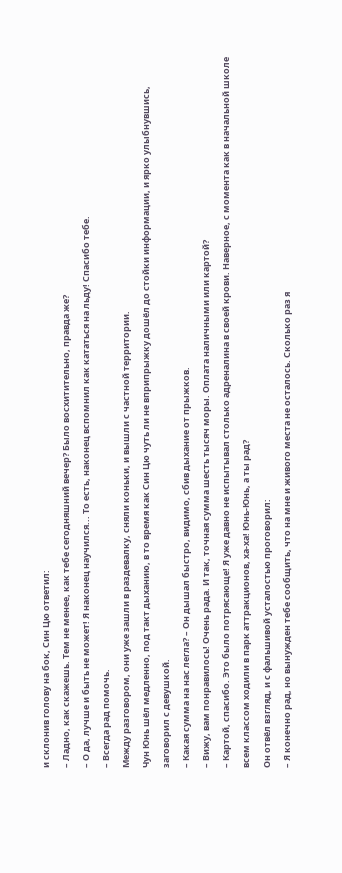и склонив голову на бок, Син Цю ответил:
– Ладно, как скажешь. Тем не менее, как тебе сегодняшний вечер? Было восхитительно, правда же?
– О да, лучше и быть не может! Я наконец научился... То есть, наконец вспомнил как кататься на льду! Спасибо тебе.
– Всегда рад помочь.
Между разговором, они уже зашли в раздевалку, сняли коньки, и вышли с частной территории.
Чун Юнь шёл медленно, под такт дыханию, в то время как Син Цю чуть ли не вприпрыжку дошёл до стойки информации, и ярко улыбнувшись, заговорил с девушкой.
– Какая сумма на нас легла? – Он дышал быстро, видимо, сбив дыхание от прыжков.
– Вижу, вам понравилось! Очень рада. И так, точная сумма шесть тысяч моры. Оплата наличными или картой?
– Картой, спасибо. Это было потрясающе! Я уже давно не испытывал столько адреналина в своей крови. Наверное, с момента как в начальной школе всем классом ходили в парк аттракционов, ха-ха! Юнь-Юнь, а ты рад?
Он отвёл взгляд, и с фальшивой усталостью проговорил:
– Я конечно рад, но вынужден тебе сообщить, что на мне и живого места не осталось. Сколько раз я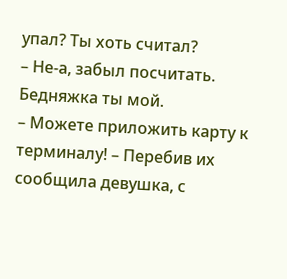упал? Ты хоть считал?
– Не-а, забыл посчитать. Бедняжка ты мой.
– Можете приложить карту к терминалу! – Перебив их сообщила девушка, с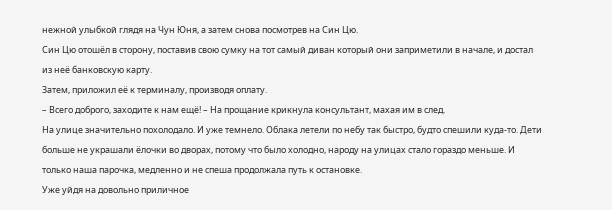нежной улыбкой глядя на Чун Юня, а затем снова посмотрев на Син Цю.
Син Цю отошёл в сторону, поставив свою сумку на тот самый диван который они заприметили в начале, и достал из неё банковскую карту.
Затем, приложил её к терминалу, производя оплату.
– Всего доброго, заходите к нам ещё! – На прощание крикнула консультант, махая им в след.
На улице значительно похолодало. И уже темнело. Облака летели по небу так быстро, будто спешили куда-то. Дети больше не украшали ёлочки во дворах, потому что было холодно, народу на улицах стало гораздо меньше. И только наша парочка, медленно и не спеша продолжала путь к остановке.
Уже уйдя на довольно приличное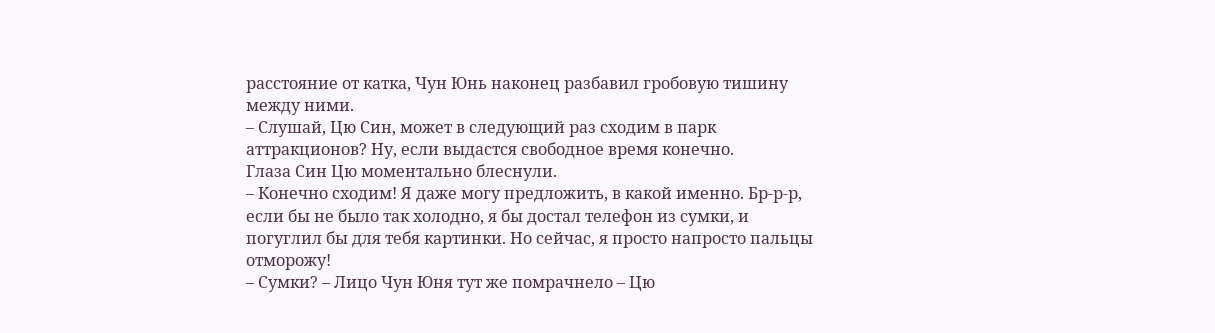расстояние от катка, Чун Юнь наконец разбавил гробовую тишину между ними.
– Слушай, Цю Син, может в следующий раз сходим в парк аттракционов? Ну, если выдастся свободное время конечно.
Глаза Син Цю моментально блеснули.
– Конечно сходим! Я даже могу предложить, в какой именно. Бр-р-р, если бы не было так холодно, я бы достал телефон из сумки, и погуглил бы для тебя картинки. Но сейчас, я просто напросто пальцы отморожу!
– Сумки? – Лицо Чун Юня тут же помрачнело – Цю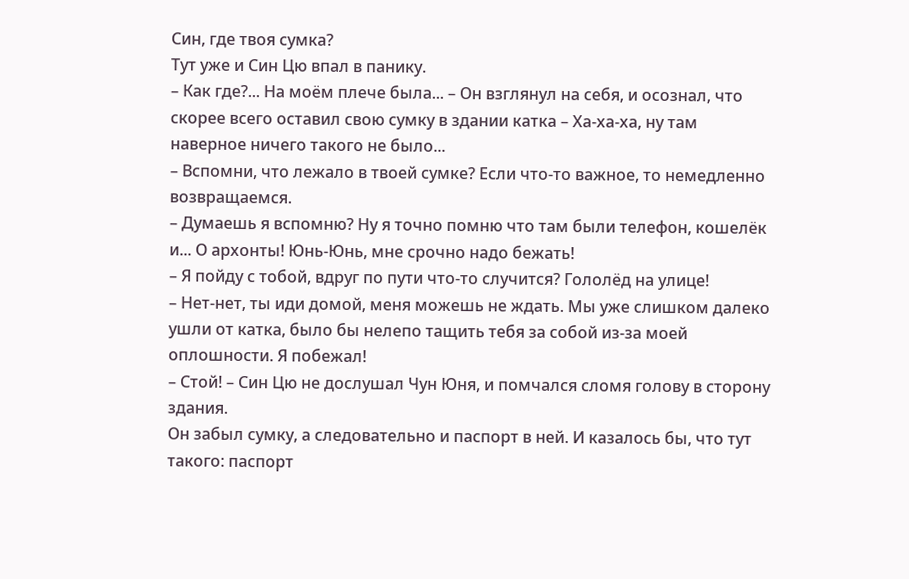Син, где твоя сумка?
Тут уже и Син Цю впал в панику.
– Как где?... На моём плече была... – Он взглянул на себя, и осознал, что скорее всего оставил свою сумку в здании катка – Ха-ха-ха, ну там наверное ничего такого не было...
– Вспомни, что лежало в твоей сумке? Если что-то важное, то немедленно возвращаемся.
– Думаешь я вспомню? Ну я точно помню что там были телефон, кошелёк и... О архонты! Юнь-Юнь, мне срочно надо бежать!
– Я пойду с тобой, вдруг по пути что-то случится? Гололёд на улице!
– Нет-нет, ты иди домой, меня можешь не ждать. Мы уже слишком далеко ушли от катка, было бы нелепо тащить тебя за собой из-за моей оплошности. Я побежал!
– Стой! – Син Цю не дослушал Чун Юня, и помчался сломя голову в сторону здания.
Он забыл сумку, а следовательно и паспорт в ней. И казалось бы, что тут такого: паспорт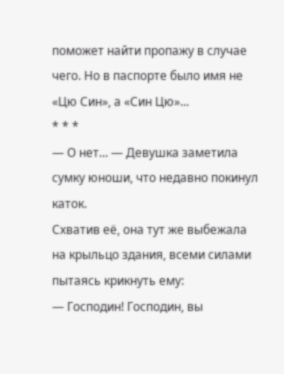поможет найти пропажу в случае чего. Но в паспорте было имя не «Цю Син», а «Син Цю»...
* * *
— О нет... — Девушка заметила сумку юноши, что недавно покинул каток.
Схватив её, она тут же выбежала на крыльцо здания, всеми силами пытаясь крикнуть ему:
— Господин! Господин, вы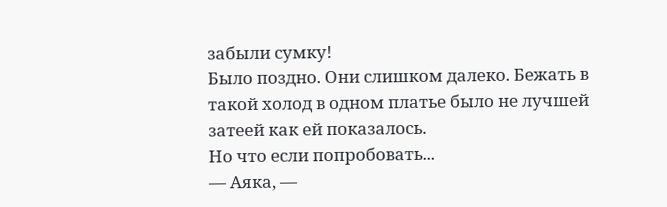забыли сумку!
Было поздно. Они слишком далеко. Бежать в такой холод в одном платье было не лучшей затеей как ей показалось.
Но что если попробовать...
— Аяка, —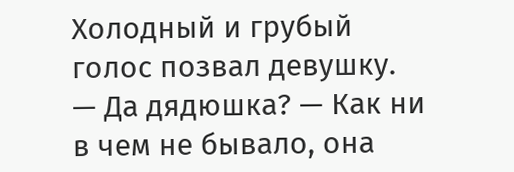Холодный и грубый голос позвал девушку.
— Да дядюшка? — Как ни в чем не бывало, она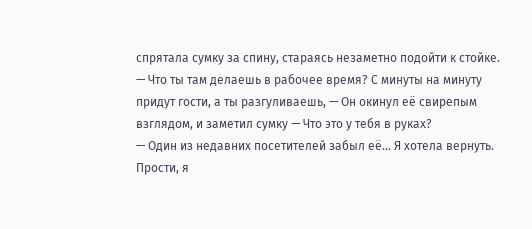спрятала сумку за спину, стараясь незаметно подойти к стойке.
— Что ты там делаешь в рабочее время? С минуты на минуту придут гости, а ты разгуливаешь, — Он окинул её свирепым взглядом, и заметил сумку — Что это у тебя в руках?
— Один из недавних посетителей забыл её... Я хотела вернуть. Прости, я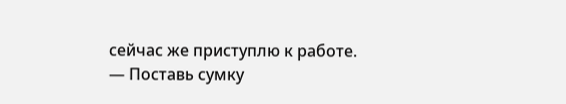сейчас же приступлю к работе.
— Поставь сумку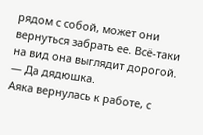рядом с собой, может они вернуться забрать ее. Всё-таки на вид она выглядит дорогой.
— Да дядюшка.
Аяка вернулась к работе, с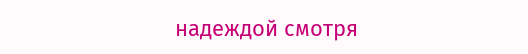надеждой смотря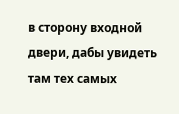в сторону входной двери, дабы увидеть там тех самых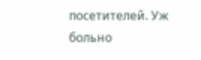посетителей. Уж больно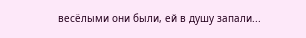весёлыми они были, ей в душу запали...